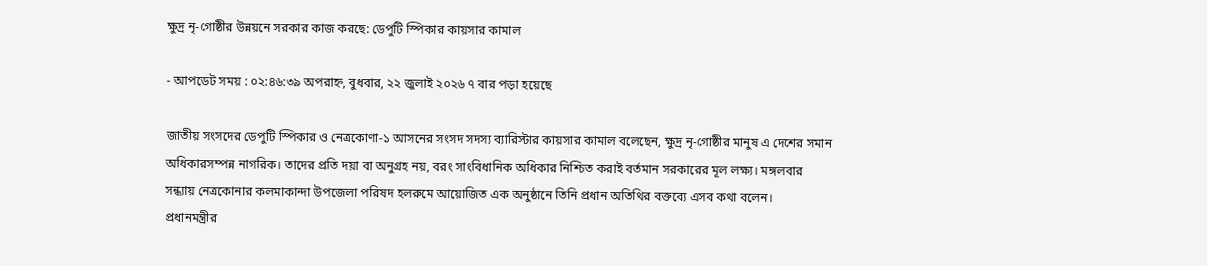ক্ষুদ্র নৃ-গোষ্ঠীর উন্নয়নে সরকার কাজ করছে: ডেপুটি স্পিকার কায়সার কামাল

- আপডেট সময় : ০২:৪৬:৩৯ অপরাহ্ন, বুধবার, ২২ জুলাই ২০২৬ ৭ বার পড়া হয়েছে

জাতীয় সংসদের ডেপুটি স্পিকার ও নেত্রকোণা-১ আসনের সংসদ সদস্য ব্যারিস্টার কায়সার কামাল বলেছেন, ক্ষুদ্র নৃ-গোষ্ঠীর মানুষ এ দেশের সমান অধিকারসম্পন্ন নাগরিক। তাদের প্রতি দয়া বা অনুগ্রহ নয়, বরং সাংবিধানিক অধিকার নিশ্চিত করাই বর্তমান সরকারের মূল লক্ষ্য। মঙ্গলবার সন্ধ্যায় নেত্রকোনার কলমাকান্দা উপজেলা পরিষদ হলরুমে আয়োজিত এক অনুষ্ঠানে তিনি প্রধান অতিথির বক্তব্যে এসব কথা বলেন।
প্রধানমন্ত্রীর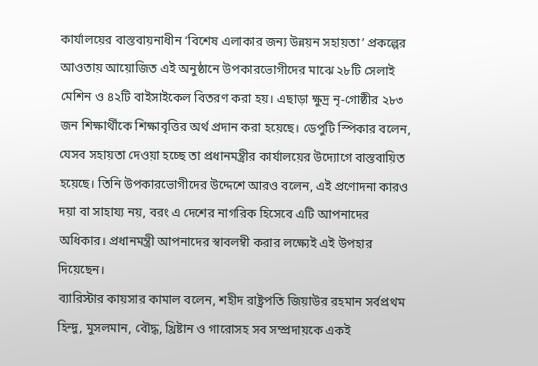কার্যালয়ের বাস্তবায়নাধীন ‘বিশেষ এলাকার জন্য উন্নয়ন সহায়তা’ প্রকল্পের আওতায় আয়োজিত এই অনুষ্ঠানে উপকারভোগীদের মাঝে ২৮টি সেলাই মেশিন ও ৪২টি বাইসাইকেল বিতরণ করা হয়। এছাড়া ক্ষুদ্র নৃ-গোষ্ঠীর ২৮৩ জন শিক্ষার্থীকে শিক্ষাবৃত্তির অর্থ প্রদান করা হয়েছে। ডেপুটি স্পিকার বলেন, যেসব সহায়তা দেওয়া হচ্ছে তা প্রধানমন্ত্রীর কার্যালয়ের উদ্যোগে বাস্তবায়িত হয়েছে। তিনি উপকারভোগীদের উদ্দেশে আরও বলেন, এই প্রণোদনা কারও দয়া বা সাহায্য নয়, বরং এ দেশের নাগরিক হিসেবে এটি আপনাদের অধিকার। প্রধানমন্ত্রী আপনাদের স্বাবলম্বী করার লক্ষ্যেই এই উপহার দিয়েছেন।
ব্যারিস্টার কায়সার কামাল বলেন, শহীদ রাষ্ট্রপতি জিয়াউর রহমান সর্বপ্রথম হিন্দু, মুসলমান, বৌদ্ধ, খ্রিষ্টান ও গারোসহ সব সম্প্রদায়কে একই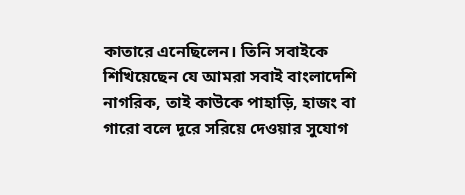কাতারে এনেছিলেন। তিনি সবাইকে শিখিয়েছেন যে আমরা সবাই বাংলাদেশি নাগরিক, তাই কাউকে পাহাড়ি, হাজং বা গারো বলে দূরে সরিয়ে দেওয়ার সুযোগ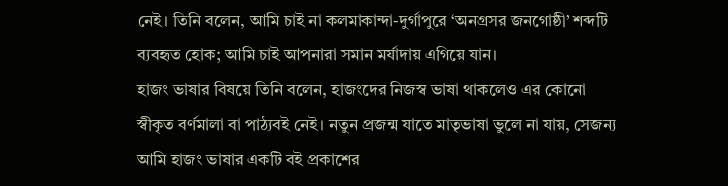নেই। তিনি বলেন, আমি চাই না কলমাকান্দা-দুর্গাপুরে ‘অনগ্রসর জনগোষ্ঠী’ শব্দটি ব্যবহৃত হোক; আমি চাই আপনারা সমান মর্যাদায় এগিয়ে যান।
হাজং ভাষার বিষয়ে তিনি বলেন, হাজংদের নিজস্ব ভাষা থাকলেও এর কোনো স্বীকৃত বর্ণমালা বা পাঠ্যবই নেই। নতুন প্রজন্ম যাতে মাতৃভাষা ভুলে না যায়, সেজন্য আমি হাজং ভাষার একটি বই প্রকাশের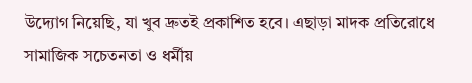উদ্যোগ নিয়েছি, যা খুব দ্রুতই প্রকাশিত হবে। এছাড়া মাদক প্রতিরোধে সামাজিক সচেতনতা ও ধর্মীয়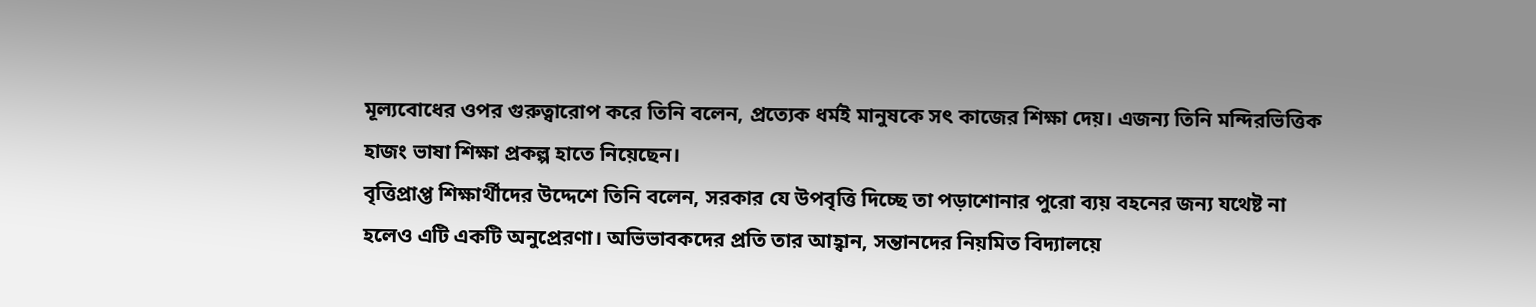মূল্যবোধের ওপর গুরুত্বারোপ করে তিনি বলেন, প্রত্যেক ধর্মই মানুষকে সৎ কাজের শিক্ষা দেয়। এজন্য তিনি মন্দিরভিত্তিক হাজং ভাষা শিক্ষা প্রকল্প হাতে নিয়েছেন।
বৃত্তিপ্রাপ্ত শিক্ষার্থীদের উদ্দেশে তিনি বলেন, সরকার যে উপবৃত্তি দিচ্ছে তা পড়াশোনার পুরো ব্যয় বহনের জন্য যথেষ্ট না হলেও এটি একটি অনুপ্রেরণা। অভিভাবকদের প্রতি তার আহ্বান, সন্তানদের নিয়মিত বিদ্যালয়ে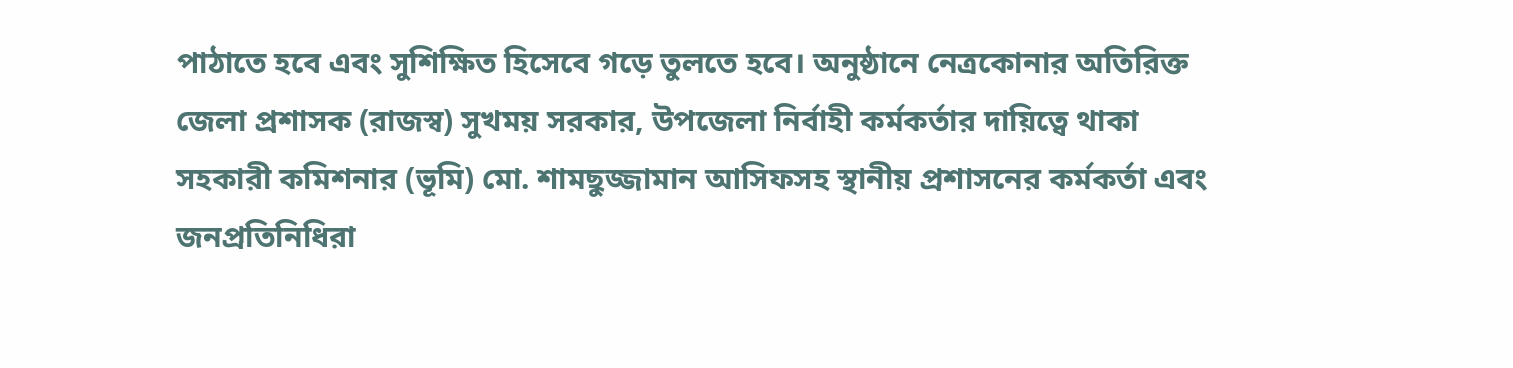পাঠাতে হবে এবং সুশিক্ষিত হিসেবে গড়ে তুলতে হবে। অনুষ্ঠানে নেত্রকোনার অতিরিক্ত জেলা প্রশাসক (রাজস্ব) সুখময় সরকার, উপজেলা নির্বাহী কর্মকর্তার দায়িত্বে থাকা সহকারী কমিশনার (ভূমি) মো. শামছুজ্জামান আসিফসহ স্থানীয় প্রশাসনের কর্মকর্তা এবং জনপ্রতিনিধিরা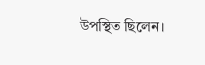উপস্থিত ছিলেন।